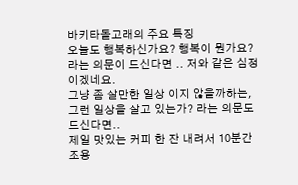바키타돌고래의 주요 특징
오늘도 행복하신가요? 행복이 뭔가요? 라는 의문이 드신다면 .. 저와 같은 심정이겠네요.
그냥 좀 살만한 일상 이지 않을까하는, 그런 일상을 살고 있는가? 라는 의문도 드신다면..
제일 맛있는 커피 한 잔 내려서 10분간 조용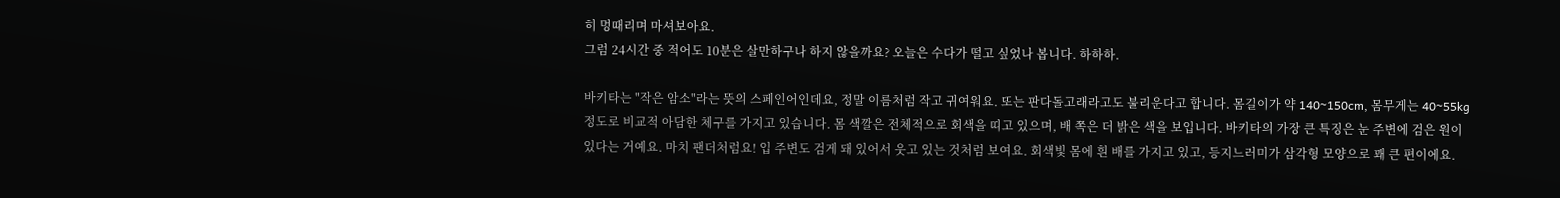히 멍때리며 마셔보아요.
그럼 24시간 중 적어도 10분은 살만하구나 하지 않을까요? 오늘은 수다가 떨고 싶었나 봅니다. 하하하.

바키타는 "작은 암소"라는 뜻의 스페인어인데요, 정말 이름처럼 작고 귀여워요. 또는 판다돌고래라고도 불리운다고 합니다. 몸길이가 약 140~150cm, 몸무게는 40~55kg 정도로 비교적 아담한 체구를 가지고 있습니다. 몸 색깔은 전체적으로 회색을 띠고 있으며, 배 쪽은 더 밝은 색을 보입니다. 바키타의 가장 큰 특징은 눈 주변에 검은 원이 있다는 거예요. 마치 팬더처럼요! 입 주변도 검게 돼 있어서 웃고 있는 것처럼 보여요. 회색빛 몸에 흰 배를 가지고 있고, 등지느러미가 삼각형 모양으로 꽤 큰 편이에요.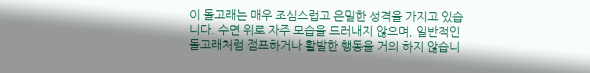이 돌고래는 매우 조심스럽고 은밀한 성격을 가지고 있습니다. 수면 위로 자주 모습을 드러내지 않으며, 일반적인 돌고래처럼 점프하거나 활발한 행동을 거의 하지 않습니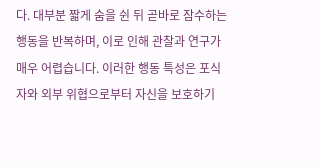다. 대부분 짧게 숨을 쉰 뒤 곧바로 잠수하는 행동을 반복하며, 이로 인해 관찰과 연구가 매우 어렵습니다. 이러한 행동 특성은 포식자와 외부 위협으로부터 자신을 보호하기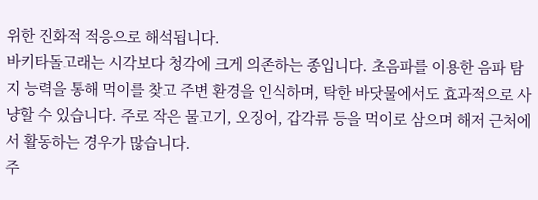위한 진화적 적응으로 해석됩니다.
바키타돌고래는 시각보다 청각에 크게 의존하는 종입니다. 초음파를 이용한 음파 탐지 능력을 통해 먹이를 찾고 주변 환경을 인식하며, 탁한 바닷물에서도 효과적으로 사냥할 수 있습니다. 주로 작은 물고기, 오징어, 갑각류 등을 먹이로 삼으며 해저 근처에서 활동하는 경우가 많습니다.
주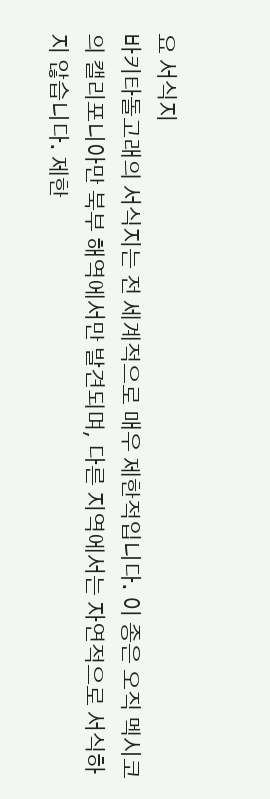요 서식지
바키타돌고래의 서식지는 전 세계적으로 매우 제한적입니다. 이 종은 오직 멕시코의 캘리포니아만 북부 해역에서만 발견되며, 다른 지역에서는 자연적으로 서식하지 않습니다. 제한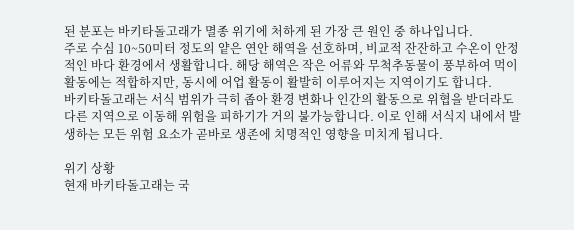된 분포는 바키타돌고래가 멸종 위기에 처하게 된 가장 큰 원인 중 하나입니다.
주로 수심 10~50미터 정도의 얕은 연안 해역을 선호하며, 비교적 잔잔하고 수온이 안정적인 바다 환경에서 생활합니다. 해당 해역은 작은 어류와 무척추동물이 풍부하여 먹이 활동에는 적합하지만, 동시에 어업 활동이 활발히 이루어지는 지역이기도 합니다.
바키타돌고래는 서식 범위가 극히 좁아 환경 변화나 인간의 활동으로 위협을 받더라도 다른 지역으로 이동해 위험을 피하기가 거의 불가능합니다. 이로 인해 서식지 내에서 발생하는 모든 위험 요소가 곧바로 생존에 치명적인 영향을 미치게 됩니다.

위기 상황
현재 바키타돌고래는 국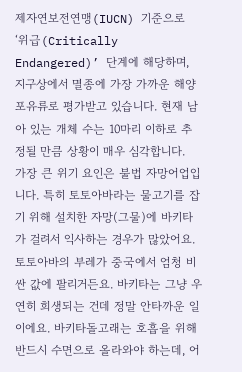제자연보전연맹(IUCN) 기준으로 ‘위급(Critically Endangered)’ 단계에 해당하며, 지구상에서 멸종에 가장 가까운 해양포유류로 평가받고 있습니다. 현재 남아 있는 개체 수는 10마리 이하로 추정될 만큼 상황이 매우 심각합니다.
가장 큰 위기 요인은 불법 자망어업입니다. 특히 토토아바라는 물고기를 잡기 위해 설치한 자망(그물)에 바키타가 걸려서 익사하는 경우가 많았어요. 토토아바의 부레가 중국에서 엄청 비싼 값에 팔리거든요. 바키타는 그냥 우연히 희생되는 건데 정말 안타까운 일이에요. 바키타돌고래는 호흡을 위해 반드시 수면으로 올라와야 하는데, 어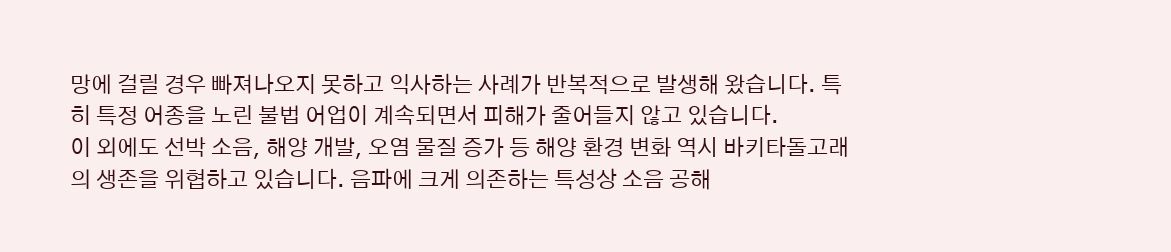망에 걸릴 경우 빠져나오지 못하고 익사하는 사례가 반복적으로 발생해 왔습니다. 특히 특정 어종을 노린 불법 어업이 계속되면서 피해가 줄어들지 않고 있습니다.
이 외에도 선박 소음, 해양 개발, 오염 물질 증가 등 해양 환경 변화 역시 바키타돌고래의 생존을 위협하고 있습니다. 음파에 크게 의존하는 특성상 소음 공해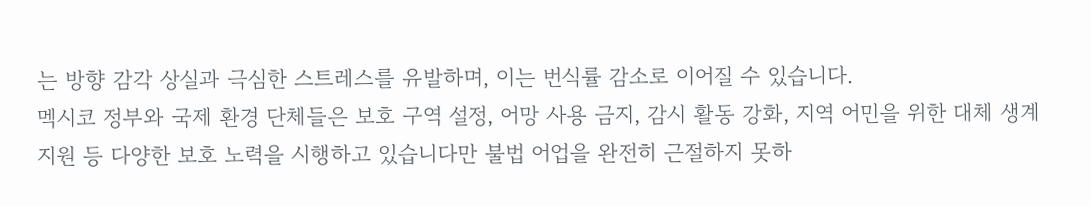는 방향 감각 상실과 극심한 스트레스를 유발하며, 이는 번식률 감소로 이어질 수 있습니다.
멕시코 정부와 국제 환경 단체들은 보호 구역 설정, 어망 사용 금지, 감시 활동 강화, 지역 어민을 위한 대체 생계 지원 등 다양한 보호 노력을 시행하고 있습니다만 불법 어업을 완전히 근절하지 못하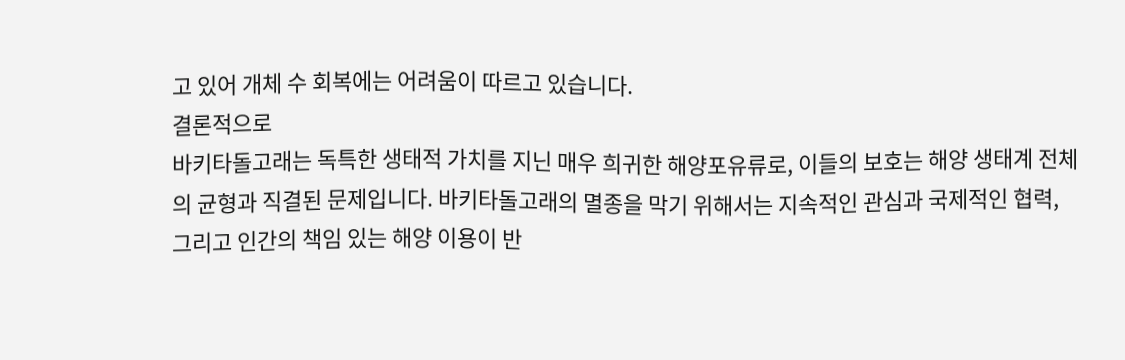고 있어 개체 수 회복에는 어려움이 따르고 있습니다.
결론적으로
바키타돌고래는 독특한 생태적 가치를 지닌 매우 희귀한 해양포유류로, 이들의 보호는 해양 생태계 전체의 균형과 직결된 문제입니다. 바키타돌고래의 멸종을 막기 위해서는 지속적인 관심과 국제적인 협력, 그리고 인간의 책임 있는 해양 이용이 반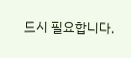드시 필요합니다.